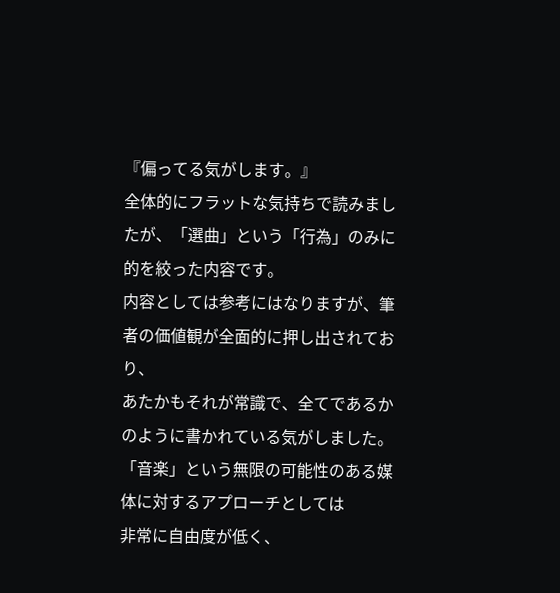『偏ってる気がします。』
全体的にフラットな気持ちで読みましたが、「選曲」という「行為」のみに
的を絞った内容です。
内容としては参考にはなりますが、筆者の価値観が全面的に押し出されており、
あたかもそれが常識で、全てであるかのように書かれている気がしました。
「音楽」という無限の可能性のある媒体に対するアプローチとしては
非常に自由度が低く、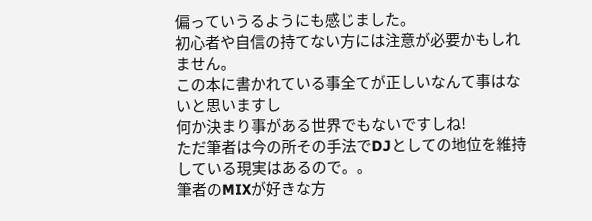偏っていうるようにも感じました。
初心者や自信の持てない方には注意が必要かもしれません。
この本に書かれている事全てが正しいなんて事はないと思いますし
何か決まり事がある世界でもないですしね!
ただ筆者は今の所その手法でDJとしての地位を維持している現実はあるので。。
筆者のMIXが好きな方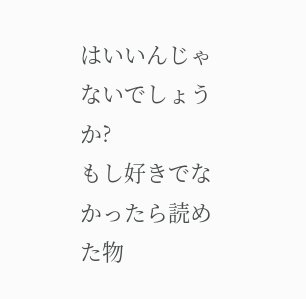はいいんじゃないでしょうか?
もし好きでなかったら読めた物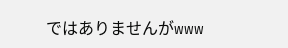ではありませんがwww